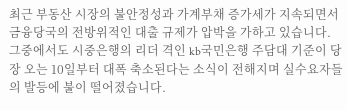최근 부동산 시장의 불안정성과 가계부채 증가세가 지속되면서 금융당국의 전방위적인 대출 규제가 압박을 가하고 있습니다.
그중에서도 시중은행의 리더 격인 kb국민은행 주담대 기준이 당장 오는 10일부터 대폭 축소된다는 소식이 전해지며 실수요자들의 발등에 불이 떨어졌습니다.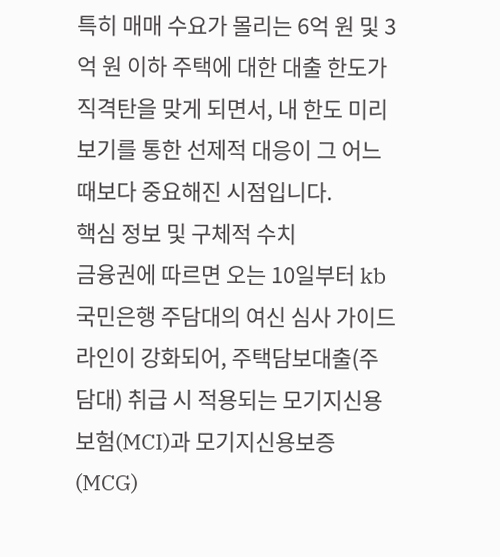특히 매매 수요가 몰리는 6억 원 및 3억 원 이하 주택에 대한 대출 한도가 직격탄을 맞게 되면서, 내 한도 미리보기를 통한 선제적 대응이 그 어느 때보다 중요해진 시점입니다.
핵심 정보 및 구체적 수치
금융권에 따르면 오는 10일부터 kb국민은행 주담대의 여신 심사 가이드라인이 강화되어, 주택담보대출(주담대) 취급 시 적용되는 모기지신용보험(MCI)과 모기지신용보증(MCG)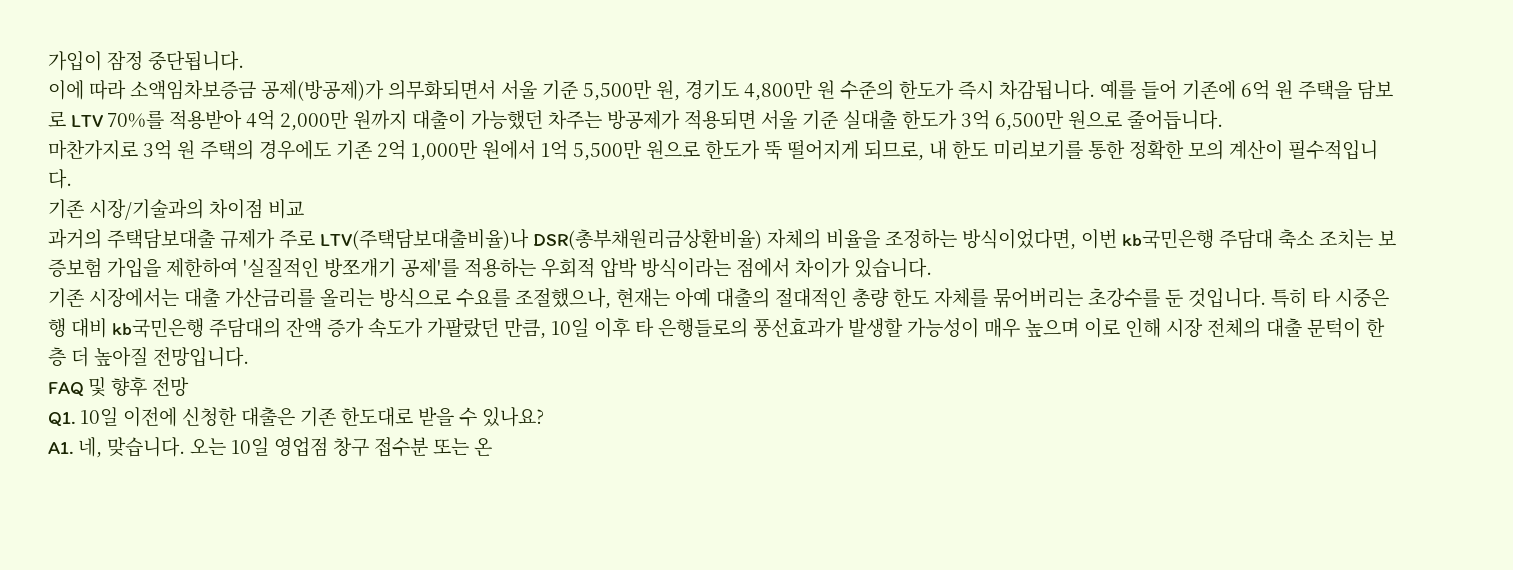가입이 잠정 중단됩니다.
이에 따라 소액임차보증금 공제(방공제)가 의무화되면서 서울 기준 5,500만 원, 경기도 4,800만 원 수준의 한도가 즉시 차감됩니다. 예를 들어 기존에 6억 원 주택을 담보로 LTV 70%를 적용받아 4억 2,000만 원까지 대출이 가능했던 차주는 방공제가 적용되면 서울 기준 실대출 한도가 3억 6,500만 원으로 줄어듭니다.
마찬가지로 3억 원 주택의 경우에도 기존 2억 1,000만 원에서 1억 5,500만 원으로 한도가 뚝 떨어지게 되므로, 내 한도 미리보기를 통한 정확한 모의 계산이 필수적입니다.
기존 시장/기술과의 차이점 비교
과거의 주택담보대출 규제가 주로 LTV(주택담보대출비율)나 DSR(총부채원리금상환비율) 자체의 비율을 조정하는 방식이었다면, 이번 kb국민은행 주담대 축소 조치는 보증보험 가입을 제한하여 '실질적인 방쪼개기 공제'를 적용하는 우회적 압박 방식이라는 점에서 차이가 있습니다.
기존 시장에서는 대출 가산금리를 올리는 방식으로 수요를 조절했으나, 현재는 아예 대출의 절대적인 총량 한도 자체를 묶어버리는 초강수를 둔 것입니다. 특히 타 시중은행 대비 kb국민은행 주담대의 잔액 증가 속도가 가팔랐던 만큼, 10일 이후 타 은행들로의 풍선효과가 발생할 가능성이 매우 높으며 이로 인해 시장 전체의 대출 문턱이 한층 더 높아질 전망입니다.
FAQ 및 향후 전망
Q1. 10일 이전에 신청한 대출은 기존 한도대로 받을 수 있나요?
A1. 네, 맞습니다. 오는 10일 영업점 창구 접수분 또는 온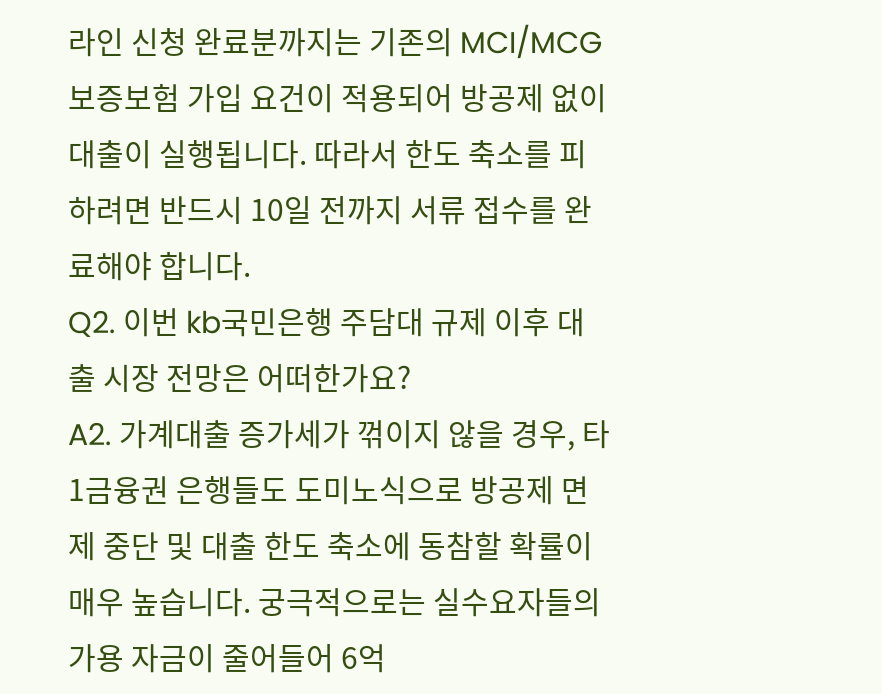라인 신청 완료분까지는 기존의 MCI/MCG 보증보험 가입 요건이 적용되어 방공제 없이 대출이 실행됩니다. 따라서 한도 축소를 피하려면 반드시 10일 전까지 서류 접수를 완료해야 합니다.
Q2. 이번 kb국민은행 주담대 규제 이후 대출 시장 전망은 어떠한가요?
A2. 가계대출 증가세가 꺾이지 않을 경우, 타 1금융권 은행들도 도미노식으로 방공제 면제 중단 및 대출 한도 축소에 동참할 확률이 매우 높습니다. 궁극적으로는 실수요자들의 가용 자금이 줄어들어 6억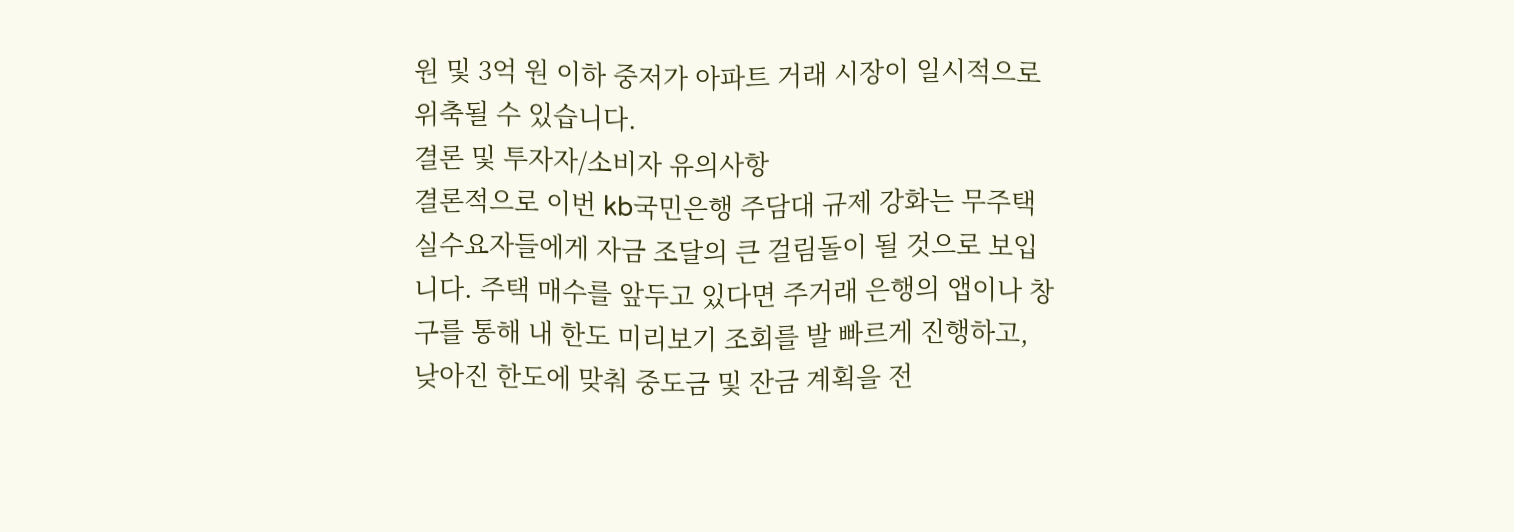원 및 3억 원 이하 중저가 아파트 거래 시장이 일시적으로 위축될 수 있습니다.
결론 및 투자자/소비자 유의사항
결론적으로 이번 kb국민은행 주담대 규제 강화는 무주택 실수요자들에게 자금 조달의 큰 걸림돌이 될 것으로 보입니다. 주택 매수를 앞두고 있다면 주거래 은행의 앱이나 창구를 통해 내 한도 미리보기 조회를 발 빠르게 진행하고, 낮아진 한도에 맞춰 중도금 및 잔금 계획을 전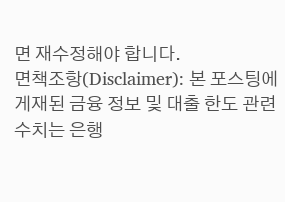면 재수정해야 합니다.
면책조항(Disclaimer): 본 포스팅에 게재된 금융 정보 및 대출 한도 관련 수치는 은행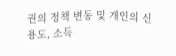권의 정책 변동 및 개인의 신용도, 소득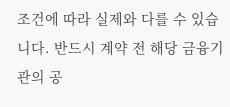조건에 따라 실제와 다를 수 있습니다. 반드시 계약 전 해당 금융기관의 공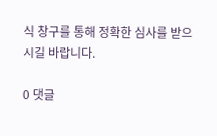식 창구를 통해 정확한 심사를 받으시길 바랍니다.

0 댓글